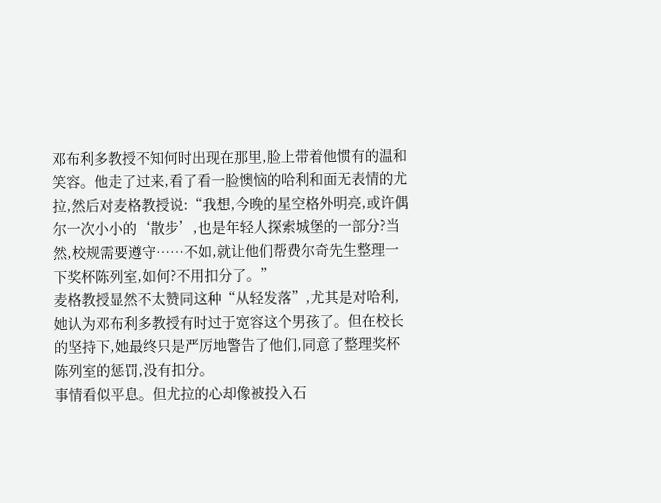邓布利多教授不知何时出现在那里,脸上带着他惯有的温和笑容。他走了过来,看了看一脸懊恼的哈利和面无表情的尤拉,然后对麦格教授说:“我想,今晚的星空格外明亮,或许偶尔一次小小的‘散步’,也是年轻人探索城堡的一部分?当然,校规需要遵守……不如,就让他们帮费尔奇先生整理一下奖杯陈列室,如何?不用扣分了。”
麦格教授显然不太赞同这种“从轻发落”,尤其是对哈利,她认为邓布利多教授有时过于宽容这个男孩了。但在校长的坚持下,她最终只是严厉地警告了他们,同意了整理奖杯陈列室的惩罚,没有扣分。
事情看似平息。但尤拉的心却像被投入石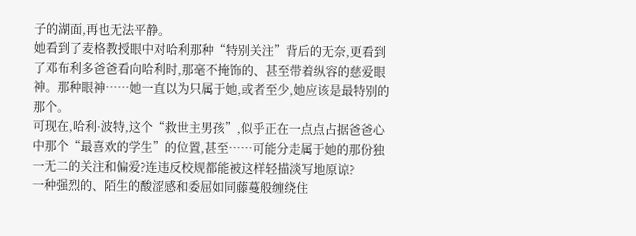子的湖面,再也无法平静。
她看到了麦格教授眼中对哈利那种“特别关注”背后的无奈,更看到了邓布利多爸爸看向哈利时,那毫不掩饰的、甚至带着纵容的慈爱眼神。那种眼神……她一直以为只属于她,或者至少,她应该是最特别的那个。
可现在,哈利·波特,这个“救世主男孩”,似乎正在一点点占据爸爸心中那个“最喜欢的学生”的位置,甚至……可能分走属于她的那份独一无二的关注和偏爱?连违反校规都能被这样轻描淡写地原谅?
一种强烈的、陌生的酸涩感和委屈如同藤蔓般缠绕住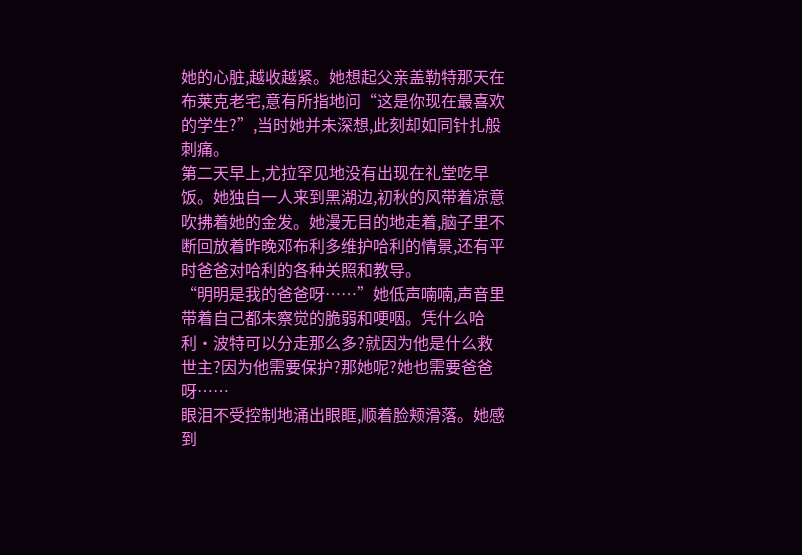她的心脏,越收越紧。她想起父亲盖勒特那天在布莱克老宅,意有所指地问“这是你现在最喜欢的学生?”,当时她并未深想,此刻却如同针扎般刺痛。
第二天早上,尤拉罕见地没有出现在礼堂吃早饭。她独自一人来到黑湖边,初秋的风带着凉意吹拂着她的金发。她漫无目的地走着,脑子里不断回放着昨晚邓布利多维护哈利的情景,还有平时爸爸对哈利的各种关照和教导。
“明明是我的爸爸呀……”她低声喃喃,声音里带着自己都未察觉的脆弱和哽咽。凭什么哈利·波特可以分走那么多?就因为他是什么救世主?因为他需要保护?那她呢?她也需要爸爸呀……
眼泪不受控制地涌出眼眶,顺着脸颊滑落。她感到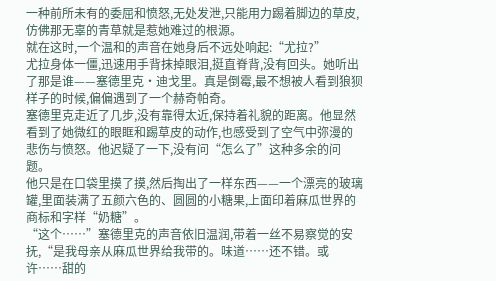一种前所未有的委屈和愤怒,无处发泄,只能用力踢着脚边的草皮,仿佛那无辜的青草就是惹她难过的根源。
就在这时,一个温和的声音在她身后不远处响起:“尤拉?”
尤拉身体一僵,迅速用手背抹掉眼泪,挺直脊背,没有回头。她听出了那是谁——塞德里克·迪戈里。真是倒霉,最不想被人看到狼狈样子的时候,偏偏遇到了一个赫奇帕奇。
塞德里克走近了几步,没有靠得太近,保持着礼貌的距离。他显然看到了她微红的眼眶和踢草皮的动作,也感受到了空气中弥漫的悲伤与愤怒。他迟疑了一下,没有问“怎么了”这种多余的问题。
他只是在口袋里摸了摸,然后掏出了一样东西——一个漂亮的玻璃罐,里面装满了五颜六色的、圆圆的小糖果,上面印着麻瓜世界的商标和字样“奶糖”。
“这个……”塞德里克的声音依旧温润,带着一丝不易察觉的安抚,“是我母亲从麻瓜世界给我带的。味道……还不错。或许……甜的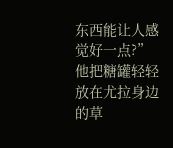东西能让人感觉好一点?”
他把糖罐轻轻放在尤拉身边的草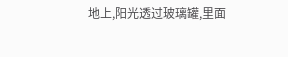地上,阳光透过玻璃罐,里面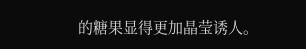的糖果显得更加晶莹诱人。